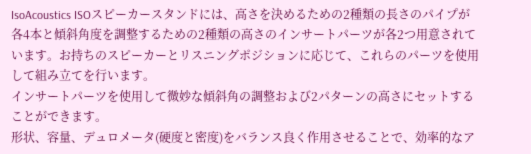IsoAcoustics ISOスピーカースタンドには、高さを決めるための2種類の長さのパイプが各4本と傾斜角度を調整するための2種類の高さのインサートパーツが各2つ用意されています。お持ちのスピーカーとリスニングポジションに応じて、これらのパーツを使用して組み立てを行います。
インサートパーツを使用して微妙な傾斜角の調整および2パターンの高さにセットすることができます。
形状、容量、デュロメータ(硬度と密度)をバランス良く作用させることで、効率的なア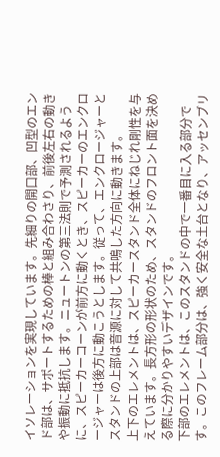イソレーションを実現しています。先細りの開口部、凹型のエンド部は、サポートするための棒と組み合わさり、前後左右の動きや振動に抵抗します。ニュートンの第三法則で予測されるように、スピーカーコーンが前方に動くとき、スピーカーのエンクロージャーは後方に動こうとします。従って、エンクロージャーとスタンドの上部は音源に対して共鳴した方向に動きます。
上下のエレメントは、スピーカースタンド全体にねじれ剛性を与えています。長方形の形状のため、スタンドのフロント面を決める際に分かりやすいデザインです。
下部のエレメントは、このスタンドの中で一番目に入る部分です。このフレーム部分は、強く安全な土台となり、アッセンブリ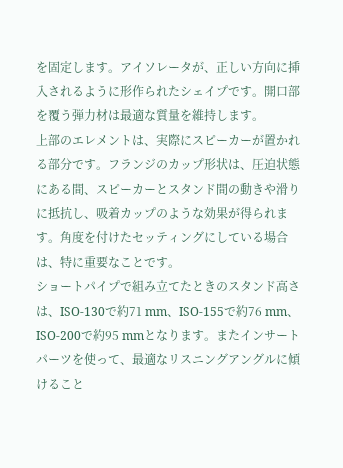を固定します。アイソレータが、正しい方向に挿入されるように形作られたシェイプです。開口部を覆う弾力材は最適な質量を維持します。
上部のエレメントは、実際にスピーカーが置かれる部分です。フランジのカップ形状は、圧迫状態にある間、スピーカーとスタンド間の動きや滑りに抵抗し、吸着カップのような効果が得られます。角度を付けたセッティングにしている場合は、特に重要なことです。
ショートパイプで組み立てたときのスタンド高さは、ISO-130で約71 mm、ISO-155で約76 mm、ISO-200で約95 mmとなります。またインサートパーツを使って、最適なリスニングアングルに傾けること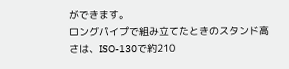ができます。
ロングパイプで組み立てたときのスタンド高さは、ISO-130で約210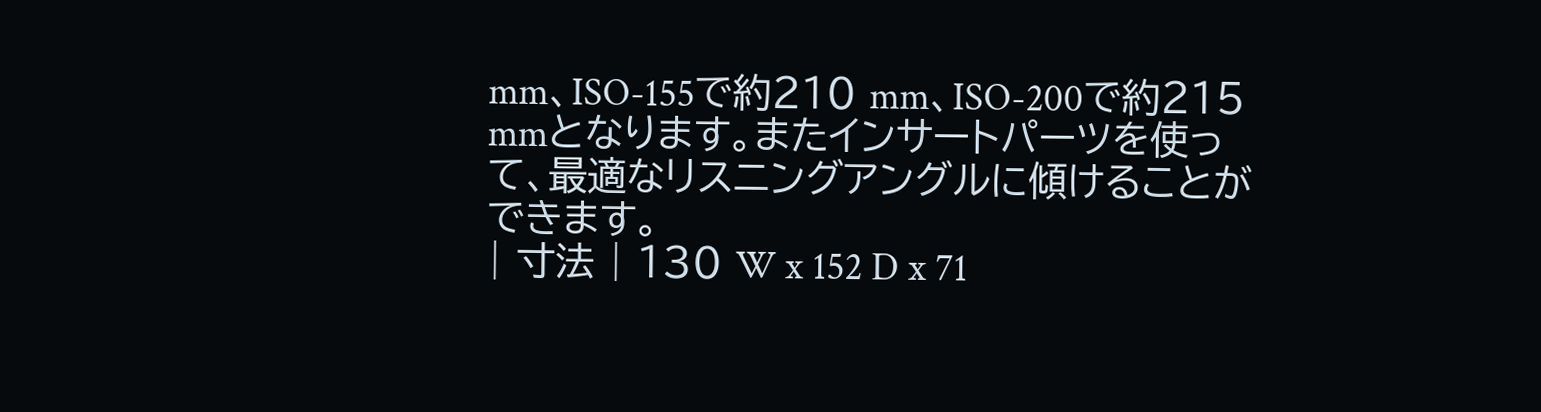mm、ISO-155で約210 mm、ISO-200で約215 mmとなります。またインサートパーツを使って、最適なリスニングアングルに傾けることができます。
| 寸法 | 130 W x 152 D x 71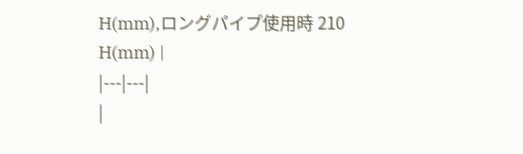H(mm),ロングパイプ使用時 210 H(mm) |
|---|---|
|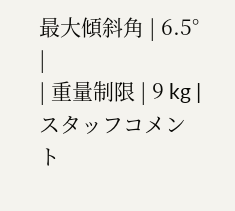最大傾斜角 | 6.5° |
| 重量制限 | 9 kg |
スタッフコメント